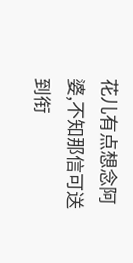花儿有点想念阿婆,不知那信可送到衔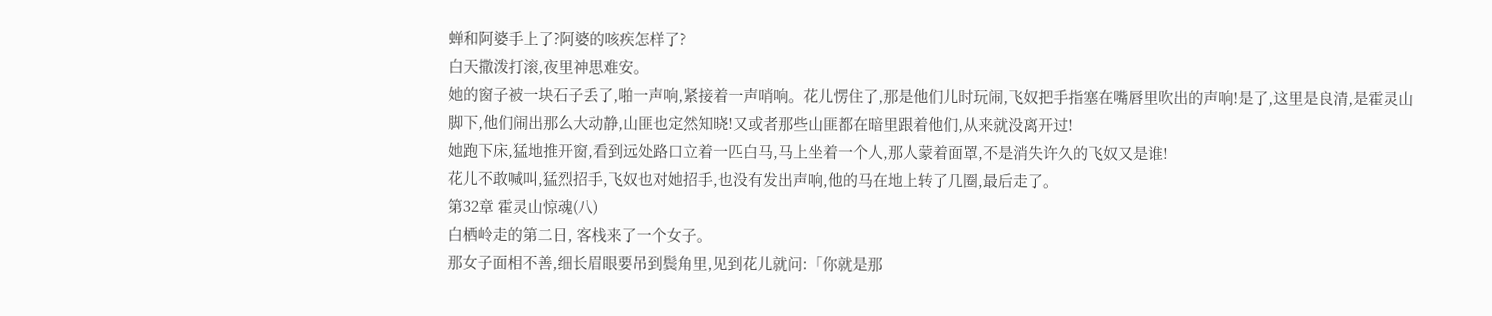蝉和阿婆手上了?阿婆的咳疾怎样了?
白天撒泼打滚,夜里神思难安。
她的窗子被一块石子丢了,啪一声响,紧接着一声哨响。花儿愣住了,那是他们儿时玩闹,飞奴把手指塞在嘴唇里吹出的声响!是了,这里是良清,是霍灵山脚下,他们闹出那么大动静,山匪也定然知晓!又或者那些山匪都在暗里跟着他们,从来就没离开过!
她跑下床,猛地推开窗,看到远处路口立着一匹白马,马上坐着一个人,那人蒙着面罩,不是消失许久的飞奴又是谁!
花儿不敢喊叫,猛烈招手,飞奴也对她招手,也没有发出声响,他的马在地上转了几圈,最后走了。
第32章 霍灵山惊魂(八)
白栖岭走的第二日, 客栈来了一个女子。
那女子面相不善,细长眉眼要吊到鬓角里,见到花儿就问:「你就是那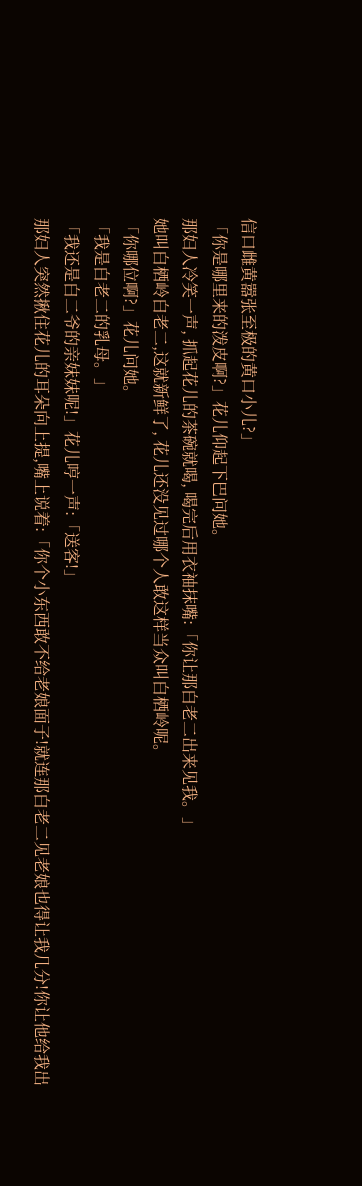信口雌黄嚣张至极的黄口小儿?」
「你是哪里来的泼皮啊?」花儿仰起下巴问她。
那妇人冷笑一声, 抓起花儿的茶碗就喝, 喝完后用衣袖抹嘴:「你让那白老二出来见我。」
她叫白栖岭白老二,这就新鲜了, 花儿还没见过哪个人敢这样当众叫白栖岭呢。
「你哪位啊?」花儿问她。
「我是白老二的乳母。」
「我还是白二爷的亲妹妹呢!」花儿哼一声:「送客!」
那妇人突然揪住花儿的耳朵向上提,嘴上说着:「你个小东西敢不给老娘面子!就连那白老二见老娘也得让我几分!你让他给我出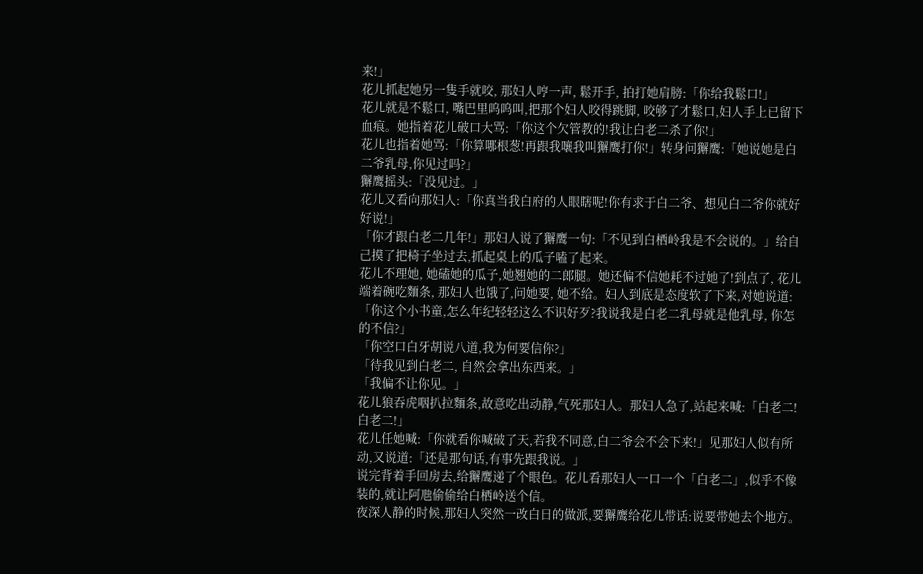来!」
花儿抓起她另一隻手就咬, 那妇人哼一声, 鬆开手, 拍打她肩膀:「你给我鬆口!」
花儿就是不鬆口, 嘴巴里呜呜叫,把那个妇人咬得跳脚, 咬够了才鬆口,妇人手上已留下血痕。她指着花儿破口大骂:「你这个欠管教的!我让白老二杀了你!」
花儿也指着她骂:「你算哪根葱!再跟我嚷我叫獬鹰打你!」转身问獬鹰:「她说她是白二爷乳母,你见过吗?」
獬鹰摇头:「没见过。」
花儿又看向那妇人:「你真当我白府的人眼瞎呢!你有求于白二爷、想见白二爷你就好好说!」
「你才跟白老二几年!」那妇人说了獬鹰一句:「不见到白栖岭我是不会说的。」给自己摸了把椅子坐过去,抓起桌上的瓜子嗑了起来。
花儿不理她, 她磕她的瓜子,她翘她的二郎腿。她还偏不信她耗不过她了!到点了, 花儿端着碗吃麵条, 那妇人也饿了,问她要, 她不给。妇人到底是态度软了下来,对她说道:「你这个小书童,怎么年纪轻轻这么不识好歹?我说我是白老二乳母就是他乳母, 你怎的不信?」
「你空口白牙胡说八道,我为何要信你?」
「待我见到白老二, 自然会拿出东西来。」
「我偏不让你见。」
花儿狼吞虎咽扒拉麵条,故意吃出动静,气死那妇人。那妇人急了,站起来喊:「白老二!白老二!」
花儿任她喊:「你就看你喊破了天,若我不同意,白二爷会不会下来!」见那妇人似有所动,又说道:「还是那句话,有事先跟我说。」
说完背着手回房去,给獬鹰递了个眼色。花儿看那妇人一口一个「白老二」,似乎不像装的,就让阿虺偷偷给白栖岭送个信。
夜深人静的时候,那妇人突然一改白日的做派,要獬鹰给花儿带话:说要带她去个地方。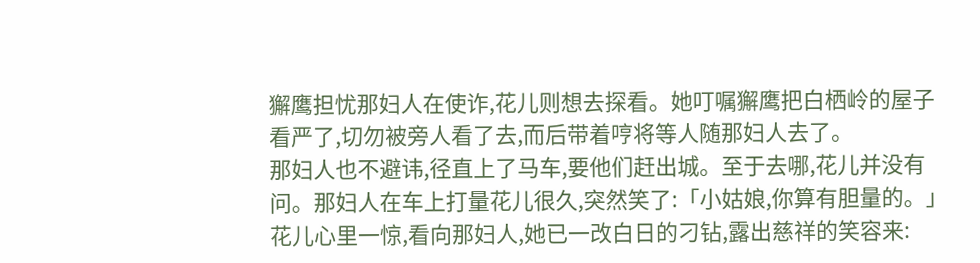獬鹰担忧那妇人在使诈,花儿则想去探看。她叮嘱獬鹰把白栖岭的屋子看严了,切勿被旁人看了去,而后带着哼将等人随那妇人去了。
那妇人也不避讳,径直上了马车,要他们赶出城。至于去哪,花儿并没有问。那妇人在车上打量花儿很久,突然笑了:「小姑娘,你算有胆量的。」
花儿心里一惊,看向那妇人,她已一改白日的刁钻,露出慈祥的笑容来: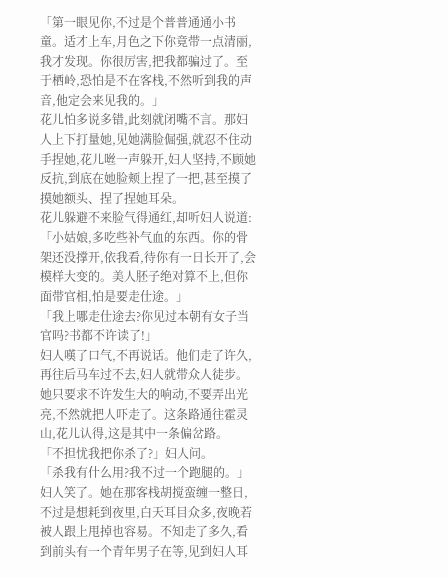「第一眼见你,不过是个普普通通小书童。适才上车,月色之下你竟带一点清丽,我才发现。你很厉害,把我都骗过了。至于栖岭,恐怕是不在客栈,不然听到我的声音,他定会来见我的。」
花儿怕多说多错,此刻就闭嘴不言。那妇人上下打量她,见她满脸倔强,就忍不住动手捏她,花儿咝一声躲开,妇人坚持,不顾她反抗,到底在她脸颊上捏了一把,甚至摸了摸她额头、捏了捏她耳朵。
花儿躲避不来脸气得通红,却听妇人说道:「小姑娘,多吃些补气血的东西。你的骨架还没撑开,依我看,待你有一日长开了,会模样大变的。美人胚子绝对算不上,但你面带官相,怕是要走仕途。」
「我上哪走仕途去?你见过本朝有女子当官吗?书都不许读了!」
妇人嘆了口气,不再说话。他们走了许久,再往后马车过不去,妇人就带众人徒步。她只要求不许发生大的响动,不要弄出光亮,不然就把人吓走了。这条路通往霍灵山,花儿认得,这是其中一条偏岔路。
「不担忧我把你杀了?」妇人问。
「杀我有什么用?我不过一个跑腿的。」
妇人笑了。她在那客栈胡搅蛮缠一整日,不过是想耗到夜里,白天耳目众多,夜晚若被人跟上甩掉也容易。不知走了多久,看到前头有一个青年男子在等,见到妇人耳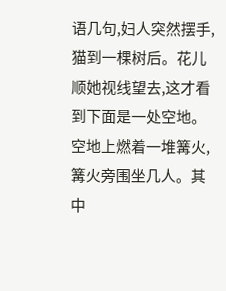语几句,妇人突然摆手,猫到一棵树后。花儿顺她视线望去,这才看到下面是一处空地。空地上燃着一堆篝火,篝火旁围坐几人。其中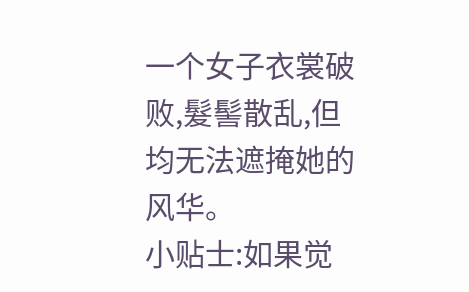一个女子衣裳破败,髮髻散乱,但均无法遮掩她的风华。
小贴士:如果觉